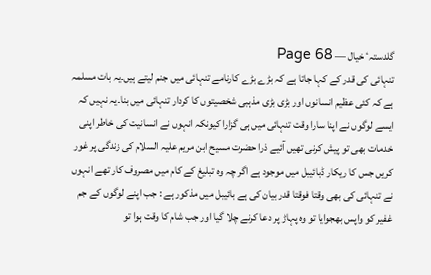گلدستہٴ خیال — Page 68
تنہائی کی قدر کے کہا جاتا ہے کہ بڑے بڑے کارنامے تنہائی میں جنم لیتے ہیں۔یہ بات مسلمہ ہے کہ کئی عظیم انسانوں اور بڑی بڑی مذہبی شخصیتوں کا کردار تنہائی میں بنا۔یہ نہیں کہ ایسے لوگوں نے اپنا سارا وقت تنہائی میں ہی گزارا کیونکہ انہوں نے انسانیت کی خاطر اپنی خدمات بھی تو پیش کرنی تھیں آئیے ذرا حضرت مسیح ابن مریم علیہ السلام کی زندگی پر غور کریں جس کا ریکار ڈبائیبل میں موجود ہے اگر چہ وہ تبلیغ کے کام میں مصروف کار تھے انہوں نے تنہائی کی بھی وقتا فوقتا قدر بیان کی ہے بائیبل میں مذکور ہے : جب اپنے لوگوں کے جم غفیر کو واپس بھجوایا تو وہ پہاڑ پر دعا کرنے چلا گیا اور جب شام کا وقت ہوا تو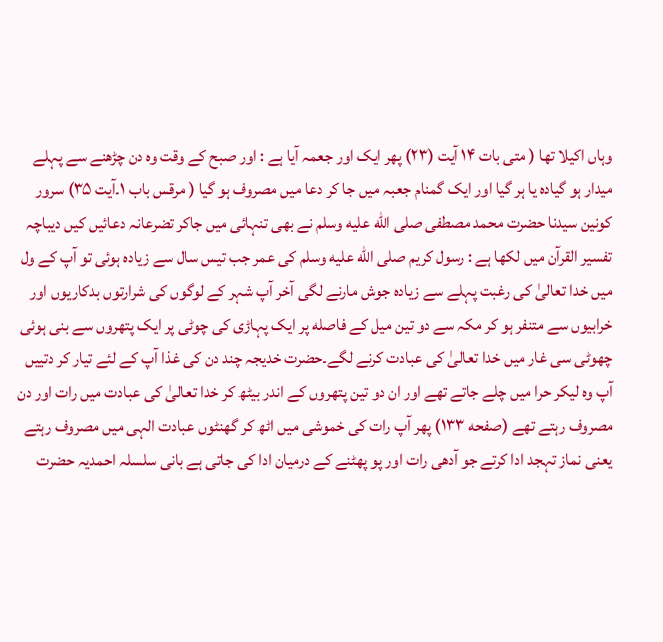وہاں اکیلا تھا ( متی بات ۱۴ آیت (۲۳) پھر ایک اور جعمہ آیا ہے : اور صبح کے وقت وہ دن چڑھنے سے پہلے میدار ہو گیادہ یا ہر گیا اور ایک گمنام جعبہ میں جا کر دعا میں مصروف ہو گیا ( مرقس باب ۱۔آیت ۳۵) سرور کونین سیدنا حضرت محمد مصطفی صلى الله عليه وسلم نے بھی تنہائی میں جاکر تضرعانہ دعائیں کیں دیباچہ تفسیر القرآن میں لکھا ہے : رسول کریم صلى الله عليه وسلم کی عمر جب تیس سال سے زیادہ ہوئی تو آپ کے ول میں خدا تعالیٰ کی رغبت پہلے سے زیادہ جوش مارنے لگی آخر آپ شہر کے لوگوں کی شرارتوں بدکاریوں اور خرابیوں سے متنفر ہو کر مکہ سے دو تین میل کے فاصله پر ایک پہاڑی کی چوٹی پر ایک پتھروں سے بنی ہوئی چھوٹی سی غار میں خدا تعالیٰ کی عبادت کرنے لگے۔حضرت خدیجہ چند دن کی غذا آپ کے لئے تیار کر دتییں آپ وہ لیکر حرا میں چلے جاتے تھے اور ان دو تین پتھروں کے اندر بیٹھ کر خدا تعالیٰ کی عبادت میں رات اور دن مصروف رہتے تھے (صفحه ۱۳۳) پھر آپ رات کی خموشی میں اٹھ کر گھنٹوں عبادت الہی میں مصروف رہتے یعنی نماز تہجد ادا کرتے جو آدھی رات اور پو پھٹنے کے درمیان ادا کی جاتی ہے بانی سلسلہ احمدیہ حضرت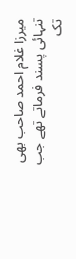میرزا غلام احمد صاحب بھی تنہائی پسند فرماتے تھے جب تک